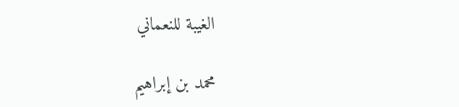الغيبة للنعماني

محمد بن إبراهيم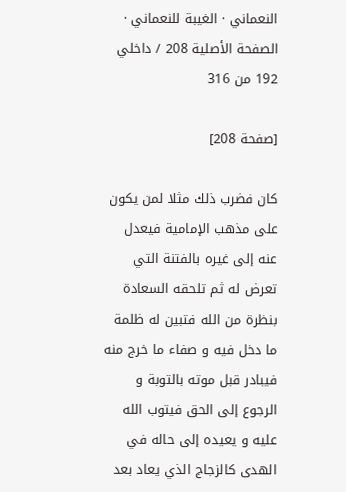النعماني · الغيبة للنعماني · الصفحة الأصلية 208 / داخلي 192 من 316

[صفحة 208]

كان فضرب ذلك مثلا لمن يكون على مذهب الإمامية فيعدل عنه إلى غيره بالفتنة التي تعرض له ثم تلحقه السعادة بنظرة من الله فتبين له ظلمة ما دخل فيه و صفاء ما خرج منه فيبادر قبل موته بالتوبة و الرجوع إلى الحق فيتوب الله عليه و يعيده إلى حاله في الهدى كالزجاج الذي يعاد بعد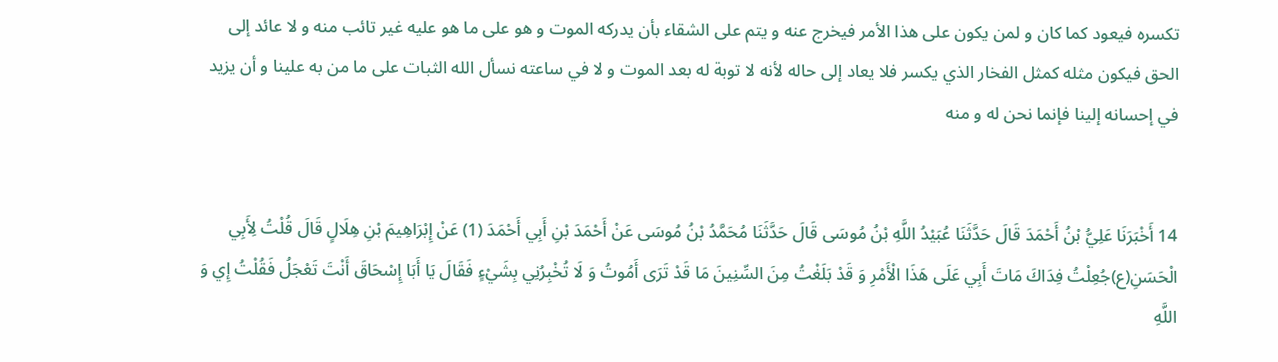تكسره فيعود كما كان و لمن يكون على هذا الأمر فيخرج عنه و يتم على الشقاء بأن يدركه الموت و هو على ما هو عليه غير تائب منه و لا عائد إلى الحق فيكون مثله كمثل الفخار الذي يكسر فلا يعاد إلى حاله لأنه لا توبة له بعد الموت و لا في ساعته نسأل الله الثبات على ما من به علينا و أن يزيد في إحسانه إلينا فإنما نحن له و منه


14 أَخْبَرَنَا عَلِيُّ بْنُ أَحْمَدَ قَالَ حَدَّثَنَا عُبَيْدُ اللَّهِ بْنُ مُوسَى قَالَ حَدَّثَنَا مُحَمَّدُ بْنُ مُوسَى عَنْ أَحْمَدَ بْنِ أَبِي أَحْمَدَ (1) عَنْ إِبْرَاهِيمَ بْنِ هِلَالٍ قَالَ قُلْتُ لِأَبِي الْحَسَنِ(ع)جُعِلْتُ فِدَاكَ مَاتَ أَبِي عَلَى هَذَا الْأَمْرِ وَ قَدْ بَلَغْتُ مِنَ السِّنِينَ مَا قَدْ تَرَى أَمُوتُ وَ لَا تُخْبِرُنِي بِشَيْءٍ فَقَالَ يَا أَبَا إِسْحَاقَ أَنْتَ تَعْجَلُ فَقُلْتُ إِي وَ اللَّهِ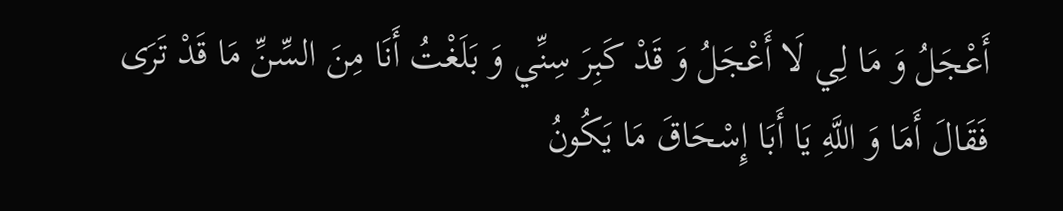أَعْجَلُ وَ مَا لِي لَا أَعْجَلُ وَ قَدْ كَبِرَ سِنِّي وَ بَلَغْتُ أَنَا مِنَ السِّنِّ مَا قَدْ تَرَى فَقَالَ أَمَا وَ اللَّهِ يَا أَبَا إِسْحَاقَ مَا يَكُونُ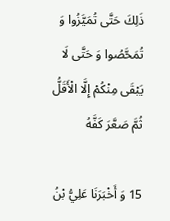ذَلِكَ حَتَّى تُمَيَّزُوا وَ تُمَحَّصُوا وَ حَتَّى لَا يَبْقَى مِنْكُمْ إِلَّا الْأَقَلُّ ثُمَّ صَعَّرَ كَفَّهُ

15 وَ أَخْبَرَنَا عَلِيُّ بْنُ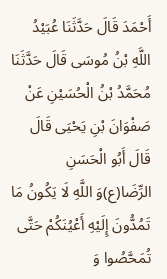أَحْمَدَ قَالَ حَدَّثَنَا عُبَيْدُ اللَّهِ بْنُ مُوسَى قَالَ حَدَّثَنَا مُحَمَّدُ بْنُ الْحُسَيْنِ عَنْ صَفْوَانَ بْنِ يَحْيَى قَالَ قَالَ أَبُو الْحَسَنِ الرِّضَا(ع)وَ اللَّهِ لَا يَكُونُ مَا تَمُدُّونَ إِلَيْهِ أَعْيُنَكُمْ حَتَّى تُمَحَّصُوا وَ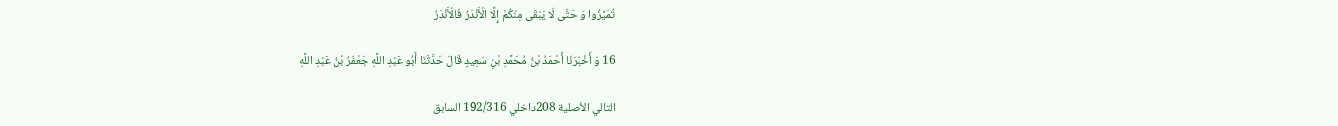تُمَيَّزُوا وَ حَتَّى لَا يَبْقَى مِنْكُمْ إِلَّا الْأَنْدَرُ فَالْأَنْدَرُ

16 وَ أَخْبَرَنَا أَحْمَدُ بْنُ مُحَمَّدِ بْنِ سَعِيدٍ قَالَ حَدَّثَنَا أَبُو عَبْدِ اللَّهِ جَعْفَرُ بْنُ عَبْدِ اللَّهِ

التالي الأصلية 208داخلي 192/316 السابق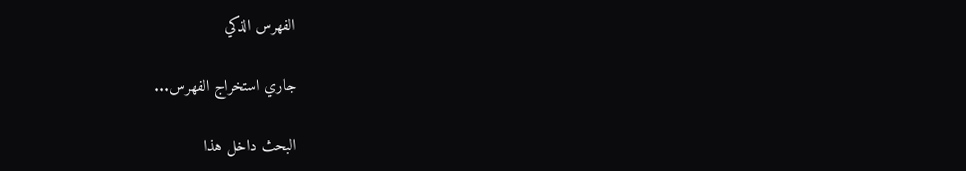الفهرس الذكي

جاري استخراج الفهرس...

البحث داخل هذا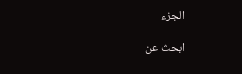الجزء

ابحث عن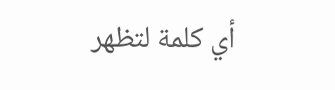أي كلمة لتظهر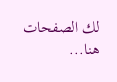لك الصفحات هنا...